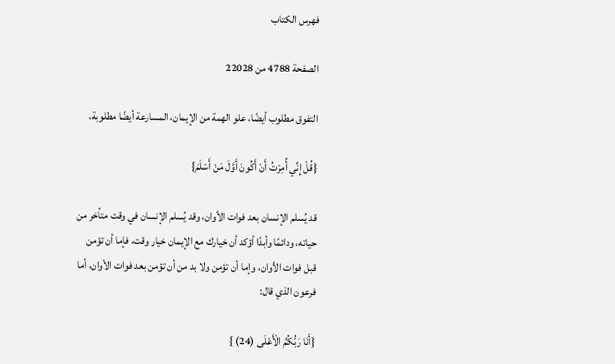فهرس الكتاب

الصفحة 4788 من 22028

التفوق مطلوب أيضًا، علو الهمة من الإيمان، المسارعة أيضًا مطلوبة،

{قُلْ إِنِّي أُمِرْتُ أَنْ أَكُونَ أَوَّلَ مَنْ أَسْلَمَ}

قد يُسلم الإنسان بعد فوات الأوان، وقد يُسلم الإنسان في وقت متأخر من حياته، ودائمًا وأبدًا أؤكد أن خيارك مع الإيمان خيار وقت، فإما أن تؤمن قبل فوات الأوان، وإما أن تؤمن ولا بد من أن تؤمن بعد فوات الأوان، أما فرعون الذي قال:

{أَنَا رَبُّكُمُ الْأَعْلَى (24) }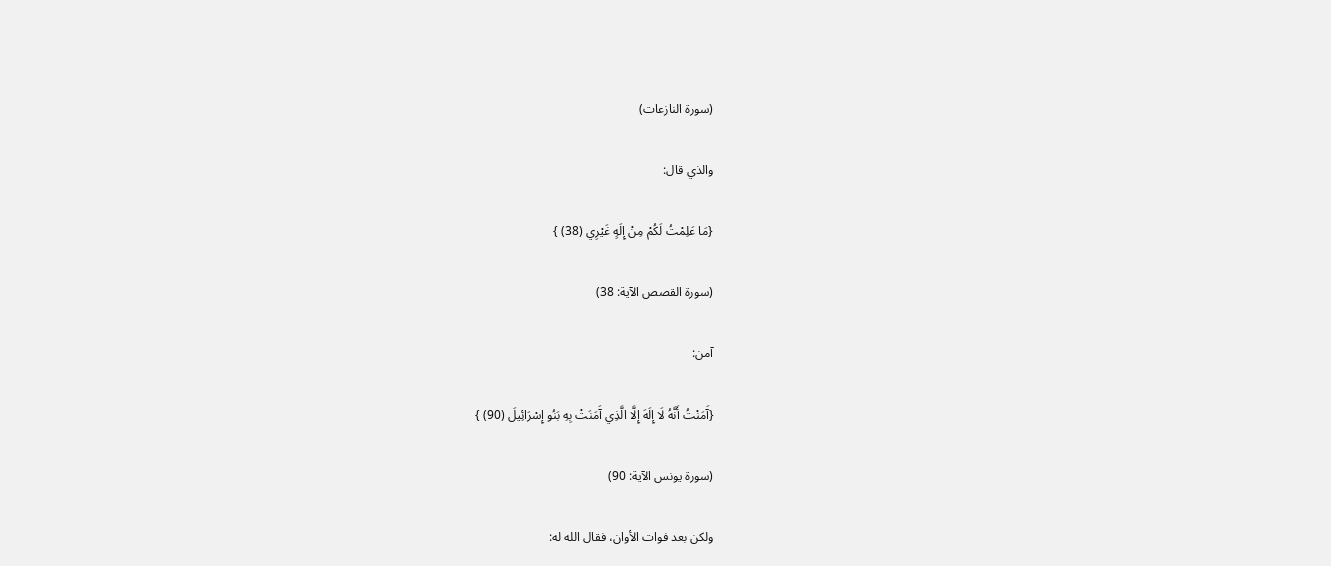(سورة النازعات)

والذي قال:

{مَا عَلِمْتُ لَكُمْ مِنْ إِلَهٍ غَيْرِي (38) }

(سورة القصص الآية: 38)

آمن:

{آَمَنْتُ أَنَّهُ لَا إِلَهَ إِلَّا الَّذِي آَمَنَتْ بِهِ بَنُو إِسْرَائِيلَ (90) }

(سورة يونس الآية: 90)

ولكن بعد فوات الأوان، فقال الله له: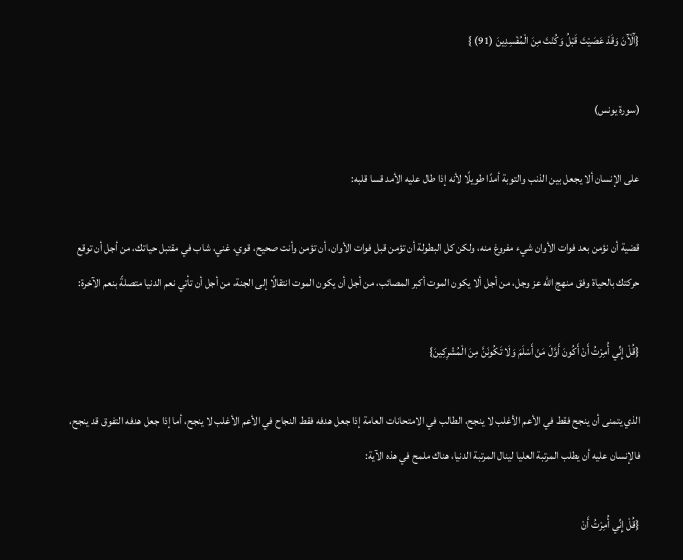{آَلْآَنَ وَقَدْ عَصَيْتَ قَبْلُ وَكُنْتَ مِنَ الْمُفْسِدِينَ (91) }

(سورة يونس)

على الإنسان ألا يجعل بين الذنب والتوبة أمدًا طويلًا لأنه إذا طال عليه الأمد قسا قلبه:

قضية أن نؤمن بعد فوات الأوان شيء مفروغ منه، ولكن كل البطولة أن تؤمن قبل فوات الأوان، أن تؤمن وأنت صحيح، قوي، غني، شاب في مقتبل حياتك، من أجل أن توقع حركتك بالحياة وفق منهج الله عز وجل، من أجل ألا يكون الموت أكبر المصائب، من أجل أن يكون الموت انتقالًا إلى الجنة، من أجل أن تأتي نعم الدنيا متصلةً بنعم الآخرة:

{قُلْ إِنِّي أُمِرْتُ أَنْ أَكُونَ أَوَّلَ مَنْ أَسْلَمَ وَلَا تَكُونَنَّ مِنَ الْمُشْرِكِينَ}

الذي يتمنى أن ينجح فقط في الأعم الأغلب لا ينجح، الطالب في الامتحانات العامة إذا جعل هدفه فقط النجاح في الأعم الأغلب لا ينجح، أما إذا جعل هدفه التفوق قد ينجح، فالإنسان عليه أن يطلب المرتبة العليا لينال المرتبة الدنيا، هناك ملمح في هذه الآية:

{قُلْ إِنِّي أُمِرْتُ أَنْ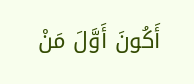أَكُونَ أَوَّلَ مَنْ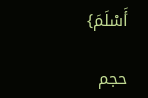أَسْلَمَ}

حجم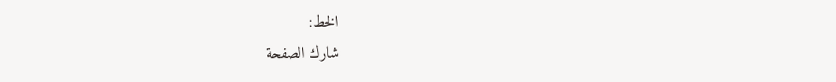الخط:
شارك الصفحة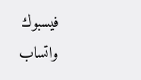فيسبوك واتساب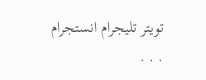تويتر تليجرام انستجرام
. . .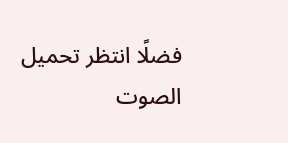فضلًا انتظر تحميل الصوت